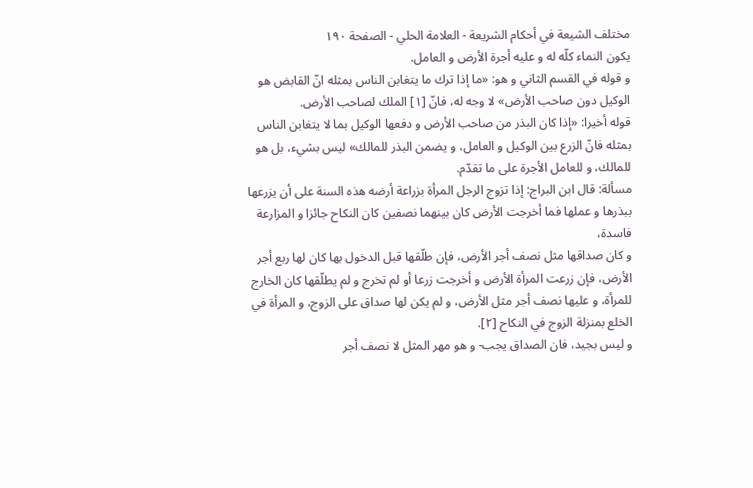مختلف الشيعة في أحكام الشريعة - العلامة الحلي - الصفحة ١٩٠
يكون النماء كلّه له و عليه أجرة الأرض و العامل.
و قوله في القسم الثاني و هو: «ما إذا ترك ما يتغابن الناس بمثله انّ القابض هو الوكيل دون صاحب الأرض» لا وجه له، فانّ [١] الملك لصاحب الأرض.
قوله أخيرا: «إذا كان البذر من صاحب الأرض و دفعها الوكيل بما لا يتغابن الناس بمثله فانّ الزرع بين الوكيل و العامل، و يضمن البذر للمالك» ليس بشيء، بل هو للمالك، و للعامل الأجرة على ما تقدّم.
مسألة: قال ابن البراج: إذا تزوج الرجل المرأة بزراعة أرضه هذه السنة على أن يزرعها ببذرها و عملها فما أخرجت الأرض كان بينهما نصفين كان النكاح جائزا و المزارعة فاسدة،
و كان صداقها مثل نصف أجر الأرض، فإن طلّقها قبل الدخول بها كان لها ربع أجر الأرض، فإن زرعت المرأة الأرض و أخرجت زرعا أو لم تخرج و لم يطلّقها كان الخارج للمرأة، و عليها نصف أجر مثل الأرض، و لم يكن لها صداق على الزوج، و المرأة في الخلع بمنزلة الزوج في النكاح [٢].
و ليس بجيد، فان الصداق يجب- و هو مهر المثل لا نصف أجر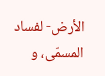الأرض- لفساد المسمّى، و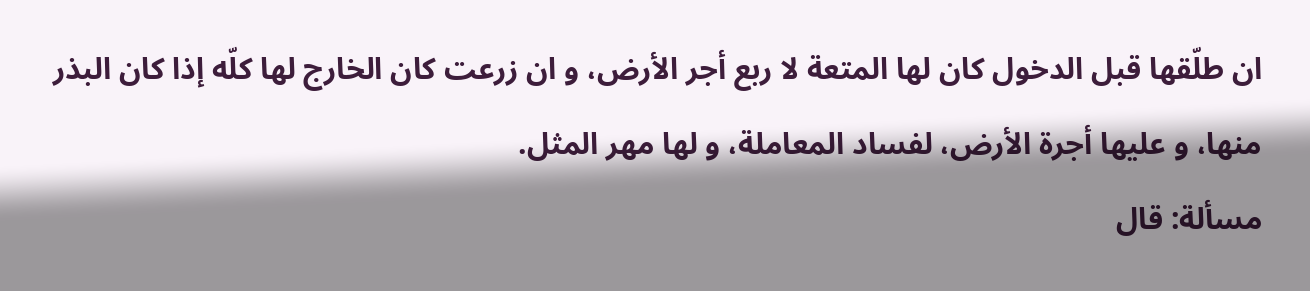ان طلّقها قبل الدخول كان لها المتعة لا ربع أجر الأرض، و ان زرعت كان الخارج لها كلّه إذا كان البذر منها، و عليها أجرة الأرض، لفساد المعاملة، و لها مهر المثل.
مسألة: قال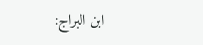ابن البراج: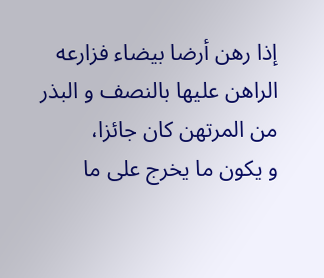إذا رهن أرضا بيضاء فزارعه الراهن عليها بالنصف و البذر من المرتهن كان جائزا،
و يكون ما يخرج على ما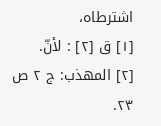اشترطاه،
[١] ق [٢] : لأنّ.
[٢] المهذب: ج ٢ ص ٢٣.